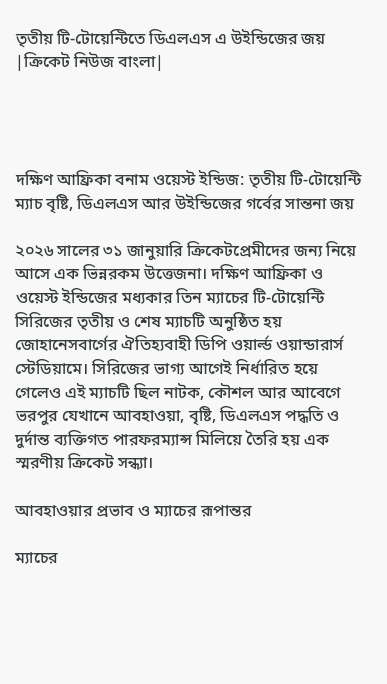তৃতীয় টি-টোয়েন্টিতে ডিএলএস এ উইন্ডিজের জয় |ক্রিকেট নিউজ বাংলা|




দক্ষিণ আফ্রিকা বনাম ওয়েস্ট ইন্ডিজ: তৃতীয় টি-টোয়েন্টি ম্যাচ বৃষ্টি, ডিএলএস আর উইন্ডিজের গর্বের সান্তনা জয়

২০২৬ সালের ৩১ জানুয়ারি ক্রিকেটপ্রেমীদের জন্য নিয়ে আসে এক ভিন্নরকম উত্তেজনা। দক্ষিণ আফ্রিকা ও ওয়েস্ট ইন্ডিজের মধ্যকার তিন ম্যাচের টি-টোয়েন্টি সিরিজের তৃতীয় ও শেষ ম্যাচটি অনুষ্ঠিত হয় জোহানেসবার্গের ঐতিহ্যবাহী ডিপি ওয়ার্ল্ড ওয়ান্ডারার্স স্টেডিয়ামে। সিরিজের ভাগ্য আগেই নির্ধারিত হয়ে গেলেও এই ম্যাচটি ছিল নাটক, কৌশল আর আবেগে ভরপুর যেখানে আবহাওয়া, বৃষ্টি, ডিএলএস পদ্ধতি ও দুর্দান্ত ব্যক্তিগত পারফরম্যান্স মিলিয়ে তৈরি হয় এক স্মরণীয় ক্রিকেট সন্ধ্যা।

আবহাওয়ার প্রভাব ও ম্যাচের রূপান্তর

ম্যাচের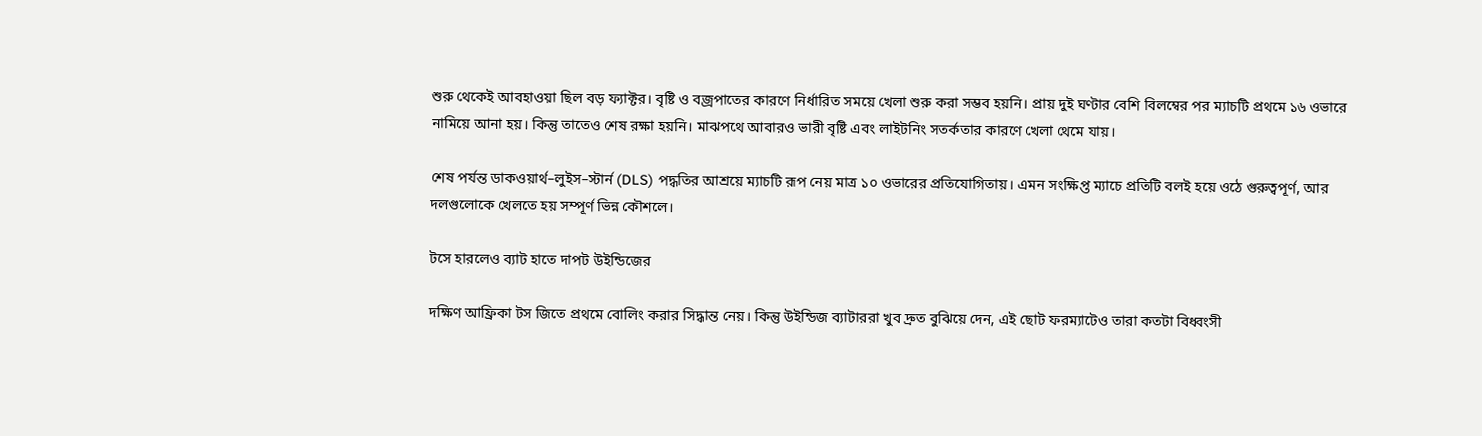শুরু থেকেই আবহাওয়া ছিল বড় ফ্যাক্টর। বৃষ্টি ও বজ্রপাতের কারণে নির্ধারিত সময়ে খেলা শুরু করা সম্ভব হয়নি। প্রায় দুই ঘণ্টার বেশি বিলম্বের পর ম্যাচটি প্রথমে ১৬ ওভারে নামিয়ে আনা হয়। কিন্তু তাতেও শেষ রক্ষা হয়নি। মাঝপথে আবারও ভারী বৃষ্টি এবং লাইটনিং সতর্কতার কারণে খেলা থেমে যায়।

শেষ পর্যন্ত ডাকওয়ার্থ–লুইস–স্টার্ন (DLS) পদ্ধতির আশ্রয়ে ম্যাচটি রূপ নেয় মাত্র ১০ ওভারের প্রতিযোগিতায়। এমন সংক্ষিপ্ত ম্যাচে প্রতিটি বলই হয়ে ওঠে গুরুত্বপূর্ণ, আর দলগুলোকে খেলতে হয় সম্পূর্ণ ভিন্ন কৌশলে।

টসে হারলেও ব্যাট হাতে দাপট উইন্ডিজের

দক্ষিণ আফ্রিকা টস জিতে প্রথমে বোলিং করার সিদ্ধান্ত নেয়। কিন্তু উইন্ডিজ ব্যাটাররা খুব দ্রুত বুঝিয়ে দেন, এই ছোট ফরম্যাটেও তারা কতটা বিধ্বংসী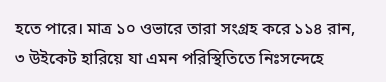হতে পারে। মাত্র ১০ ওভারে তারা সংগ্রহ করে ১১৪ রান, ৩ উইকেট হারিয়ে যা এমন পরিস্থিতিতে নিঃসন্দেহে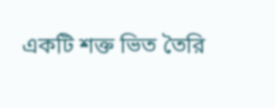একটি শক্ত ভিত তৈরি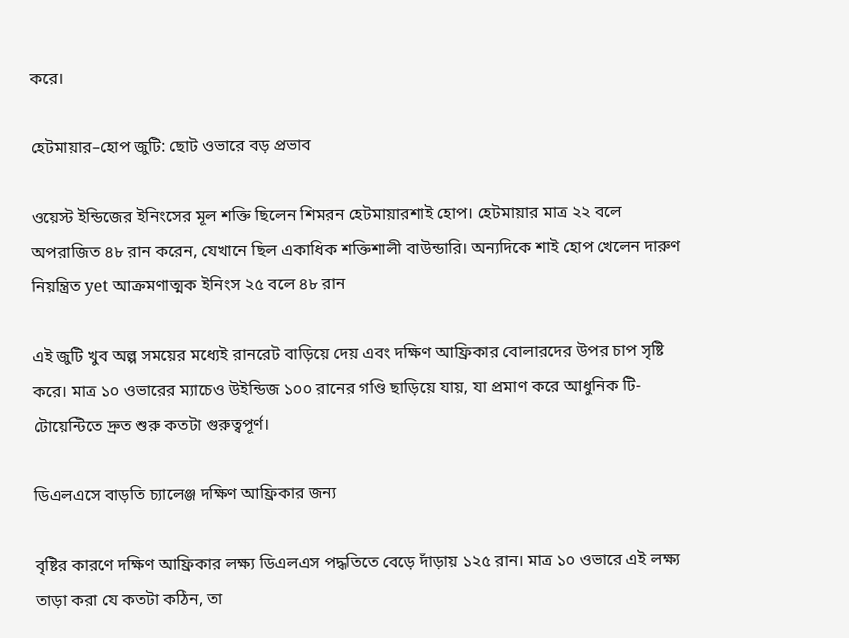করে।

হেটমায়ার–হোপ জুটি: ছোট ওভারে বড় প্রভাব

ওয়েস্ট ইন্ডিজের ইনিংসের মূল শক্তি ছিলেন শিমরন হেটমায়ারশাই হোপ। হেটমায়ার মাত্র ২২ বলে অপরাজিত ৪৮ রান করেন, যেখানে ছিল একাধিক শক্তিশালী বাউন্ডারি। অন্যদিকে শাই হোপ খেলেন দারুণ নিয়ন্ত্রিত yet আক্রমণাত্মক ইনিংস ২৫ বলে ৪৮ রান

এই জুটি খুব অল্প সময়ের মধ্যেই রানরেট বাড়িয়ে দেয় এবং দক্ষিণ আফ্রিকার বোলারদের উপর চাপ সৃষ্টি করে। মাত্র ১০ ওভারের ম্যাচেও উইন্ডিজ ১০০ রানের গণ্ডি ছাড়িয়ে যায়, যা প্রমাণ করে আধুনিক টি-টোয়েন্টিতে দ্রুত শুরু কতটা গুরুত্বপূর্ণ।

ডিএলএসে বাড়তি চ্যালেঞ্জ দক্ষিণ আফ্রিকার জন্য

বৃষ্টির কারণে দক্ষিণ আফ্রিকার লক্ষ্য ডিএলএস পদ্ধতিতে বেড়ে দাঁড়ায় ১২৫ রান। মাত্র ১০ ওভারে এই লক্ষ্য তাড়া করা যে কতটা কঠিন, তা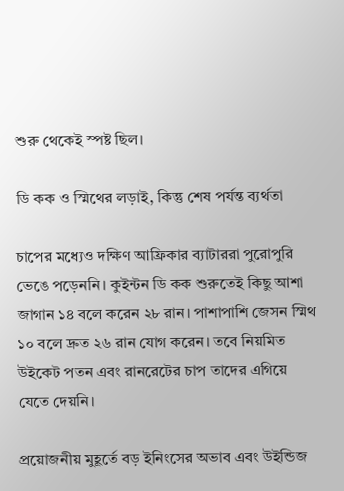শুরু থেকেই স্পষ্ট ছিল।

ডি কক ও স্মিথের লড়াই, কিন্তু শেষ পর্যন্ত ব্যর্থতা

চাপের মধ্যেও দক্ষিণ আফ্রিকার ব্যাটাররা পুরোপুরি ভেঙে পড়েননি। কুইন্টন ডি কক শুরুতেই কিছু আশা জাগান ১৪ বলে করেন ২৮ রান। পাশাপাশি জেসন স্মিথ ১০ বলে দ্রুত ২৬ রান যোগ করেন। তবে নিয়মিত উইকেট পতন এবং রানরেটের চাপ তাদের এগিয়ে যেতে দেয়নি।

প্রয়োজনীয় মুহূর্তে বড় ইনিংসের অভাব এবং উইন্ডিজ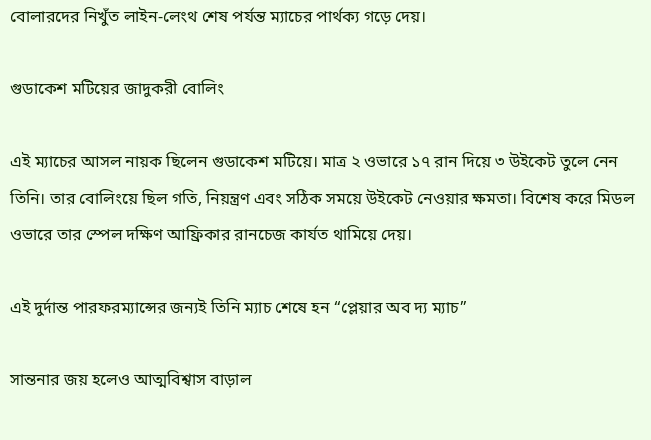বোলারদের নিখুঁত লাইন-লেংথ শেষ পর্যন্ত ম্যাচের পার্থক্য গড়ে দেয়।

গুডাকেশ মটিয়ের জাদুকরী বোলিং

এই ম্যাচের আসল নায়ক ছিলেন গুডাকেশ মটিয়ে। মাত্র ২ ওভারে ১৭ রান দিয়ে ৩ উইকেট তুলে নেন তিনি। তার বোলিংয়ে ছিল গতি, নিয়ন্ত্রণ এবং সঠিক সময়ে উইকেট নেওয়ার ক্ষমতা। বিশেষ করে মিডল ওভারে তার স্পেল দক্ষিণ আফ্রিকার রানচেজ কার্যত থামিয়ে দেয়।

এই দুর্দান্ত পারফরম্যান্সের জন্যই তিনি ম্যাচ শেষে হন “প্লেয়ার অব দ্য ম্যাচ”

সান্তনার জয় হলেও আত্মবিশ্বাস বাড়াল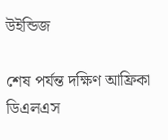উইন্ডিজ

শেষ পর্যন্ত দক্ষিণ আফ্রিকা ডিএলএস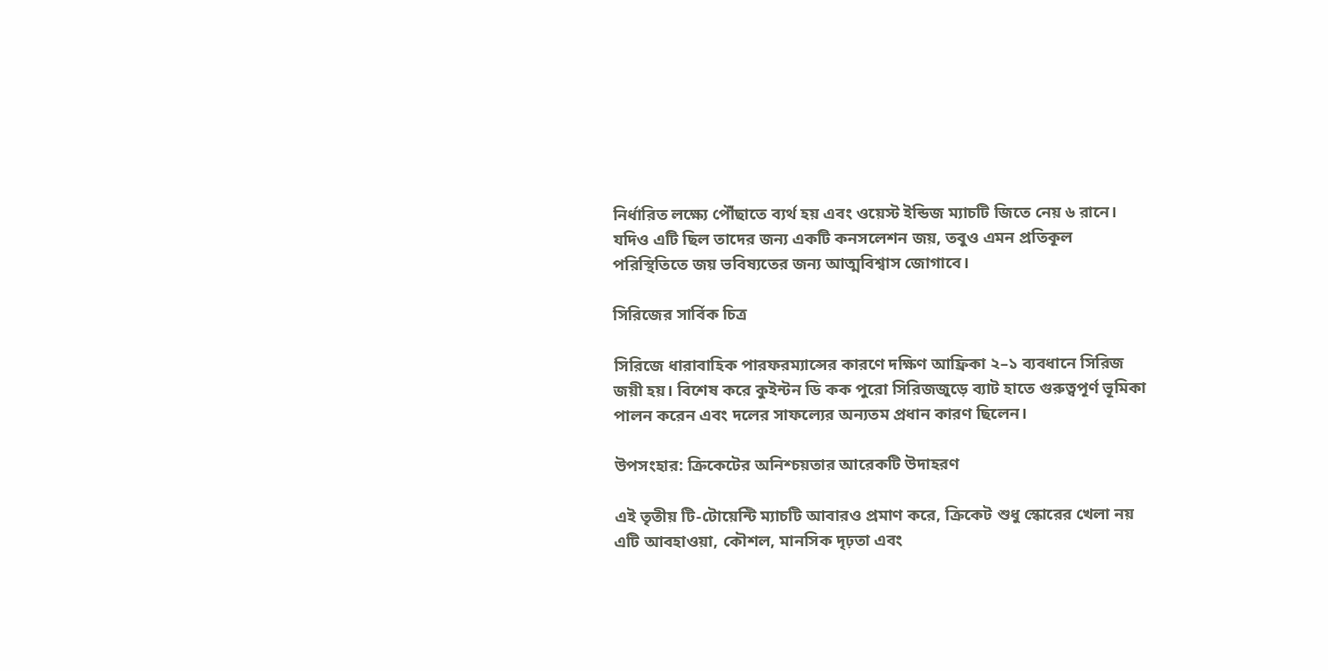নির্ধারিত লক্ষ্যে পৌঁছাতে ব্যর্থ হয় এবং ওয়েস্ট ইন্ডিজ ম্যাচটি জিতে নেয় ৬ রানে। যদিও এটি ছিল তাদের জন্য একটি কনসলেশন জয়, তবুও এমন প্রতিকূল পরিস্থিতিতে জয় ভবিষ্যতের জন্য আত্মবিশ্বাস জোগাবে।

সিরিজের সার্বিক চিত্র

সিরিজে ধারাবাহিক পারফরম্যান্সের কারণে দক্ষিণ আফ্রিকা ২–১ ব্যবধানে সিরিজ জয়ী হয়। বিশেষ করে কুইন্টন ডি কক পুরো সিরিজজুড়ে ব্যাট হাতে গুরুত্বপূর্ণ ভূমিকা পালন করেন এবং দলের সাফল্যের অন্যতম প্রধান কারণ ছিলেন।

উপসংহার: ক্রিকেটের অনিশ্চয়তার আরেকটি উদাহরণ

এই তৃতীয় টি-টোয়েন্টি ম্যাচটি আবারও প্রমাণ করে, ক্রিকেট শুধু স্কোরের খেলা নয় এটি আবহাওয়া, কৌশল, মানসিক দৃঢ়তা এবং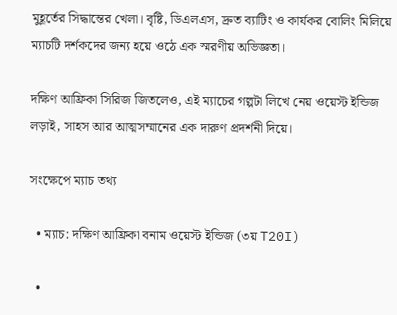মুহূর্তের সিদ্ধান্তের খেলা। বৃষ্টি, ডিএলএস, দ্রুত ব্যাটিং ও কার্যকর বোলিং মিলিয়ে ম্যাচটি দর্শকদের জন্য হয়ে ওঠে এক স্মরণীয় অভিজ্ঞতা।

দক্ষিণ আফ্রিকা সিরিজ জিতলেও, এই ম্যাচের গল্পটা লিখে নেয় ওয়েস্ট ইন্ডিজ লড়াই, সাহস আর আত্মসম্মানের এক দারুণ প্রদর্শনী দিয়ে।

সংক্ষেপে ম্যাচ তথ্য

  • ম্যাচ: দক্ষিণ আফ্রিকা বনাম ওয়েস্ট ইন্ডিজ (৩য় T20I)

  •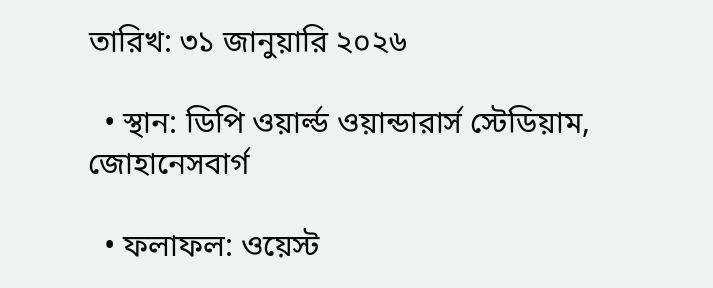তারিখ: ৩১ জানুয়ারি ২০২৬

  • স্থান: ডিপি ওয়ার্ল্ড ওয়ান্ডারার্স স্টেডিয়াম, জোহানেসবার্গ

  • ফলাফল: ওয়েস্ট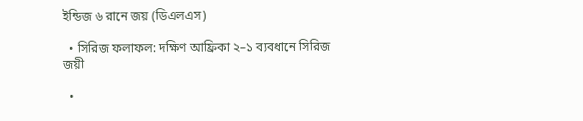ইন্ডিজ ৬ রানে জয় (ডিএলএস)

  • সিরিজ ফলাফল: দক্ষিণ আফ্রিকা ২–১ ব্যবধানে সিরিজ জয়ী

  •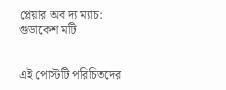প্লেয়ার অব দ্য ম্যাচ: গুডাকেশ মটি


এই পোস্টটি পরিচিতদের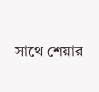সাথে শেয়ার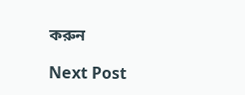করুন

Next Post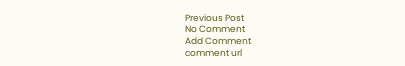Previous Post
No Comment
Add Comment
comment url